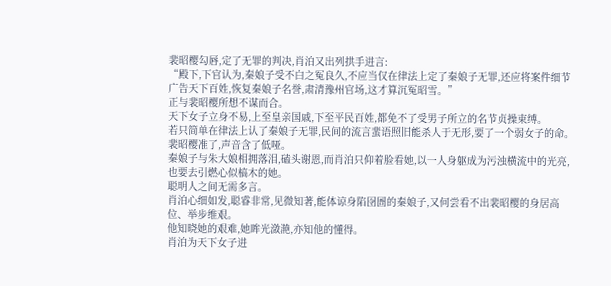裴昭樱勾唇,定了无罪的判决,肖泊又出列拱手进言:
“殿下,下官认为,秦娘子受不白之冤良久,不应当仅在律法上定了秦娘子无罪,还应将案件细节广告天下百姓,恢复秦娘子名誉,肃清豫州官场,这才算沉冤昭雪。”
正与裴昭樱所想不谋而合。
天下女子立身不易,上至皇亲国戚,下至平民百姓,都免不了受男子所立的名节贞操束缚。
若只简单在律法上认了秦娘子无罪,民间的流言蜚语照旧能杀人于无形,要了一个弱女子的命。
裴昭樱准了,声音含了低哑。
秦娘子与朱大娘相拥落泪,磕头谢恩,而肖泊只仰着脸看她,以一人身躯成为污浊横流中的光亮,也要去引燃心似槁木的她。
聪明人之间无需多言。
肖泊心细如发,聪睿非常,见微知著,能体谅身陷囹圄的秦娘子,又何尝看不出裴昭樱的身居高位、举步维艰。
他知晓她的艰难,她眸光潋滟,亦知他的懂得。
肖泊为天下女子进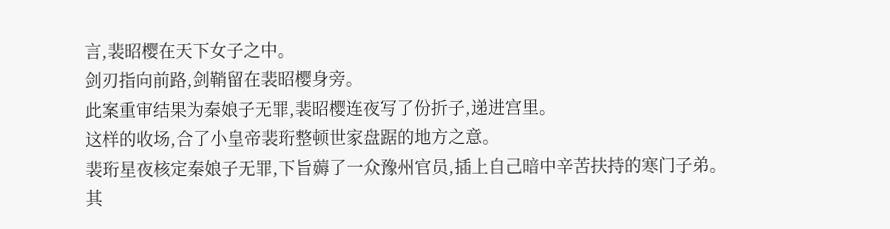言,裴昭樱在天下女子之中。
剑刃指向前路,剑鞘留在裴昭樱身旁。
此案重审结果为秦娘子无罪,裴昭樱连夜写了份折子,递进宫里。
这样的收场,合了小皇帝裴珩整顿世家盘踞的地方之意。
裴珩星夜核定秦娘子无罪,下旨薅了一众豫州官员,插上自己暗中辛苦扶持的寒门子弟。
其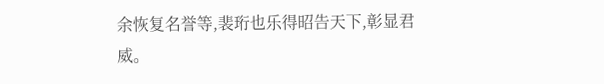余恢复名誉等,裴珩也乐得昭告天下,彰显君威。